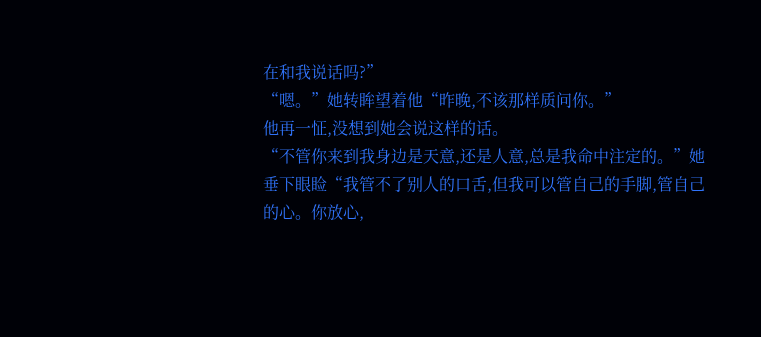在和我说话吗?”
“嗯。”她转眸望着他“昨晚,不该那样质问你。”
他再一怔,没想到她会说这样的话。
“不管你来到我身边是天意,还是人意,总是我命中注定的。”她垂下眼睑“我管不了别人的口舌,但我可以管自己的手脚,管自己的心。你放心,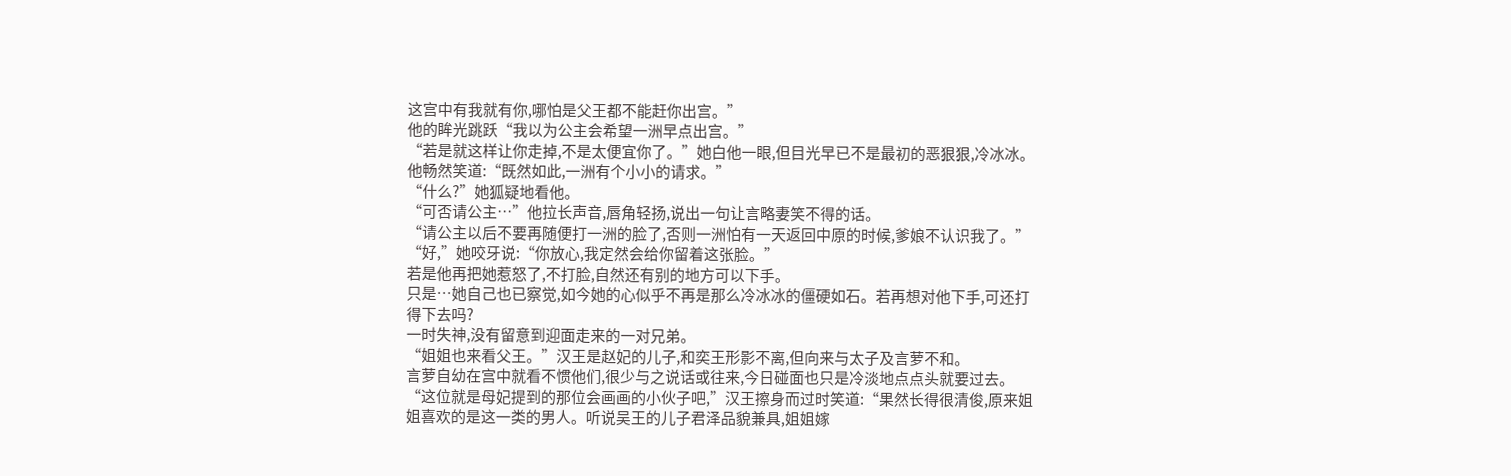这宫中有我就有你,哪怕是父王都不能赶你出宫。”
他的眸光跳跃“我以为公主会希望一洲早点出宫。”
“若是就这样让你走掉,不是太便宜你了。”她白他一眼,但目光早已不是最初的恶狠狠,冷冰冰。
他畅然笑道:“既然如此,一洲有个小小的请求。”
“什么?”她狐疑地看他。
“可否请公主…”他拉长声音,唇角轻扬,说出一句让言略妻笑不得的话。
“请公主以后不要再随便打一洲的脸了,否则一洲怕有一天返回中原的时候,爹娘不认识我了。”
“好,”她咬牙说:“你放心,我定然会给你留着这张脸。”
若是他再把她惹怒了,不打脸,自然还有别的地方可以下手。
只是…她自己也已察觉,如今她的心似乎不再是那么冷冰冰的僵硬如石。若再想对他下手,可还打得下去吗?
一时失神,没有留意到迎面走来的一对兄弟。
“姐姐也来看父王。”汉王是赵妃的儿子,和奕王形影不离,但向来与太子及言萝不和。
言萝自幼在宫中就看不惯他们,很少与之说话或往来,今日碰面也只是冷淡地点点头就要过去。
“这位就是母妃提到的那位会画画的小伙子吧,”汉王擦身而过时笑道:“果然长得很清俊,原来姐姐喜欢的是这一类的男人。听说吴王的儿子君泽品貌兼具,姐姐嫁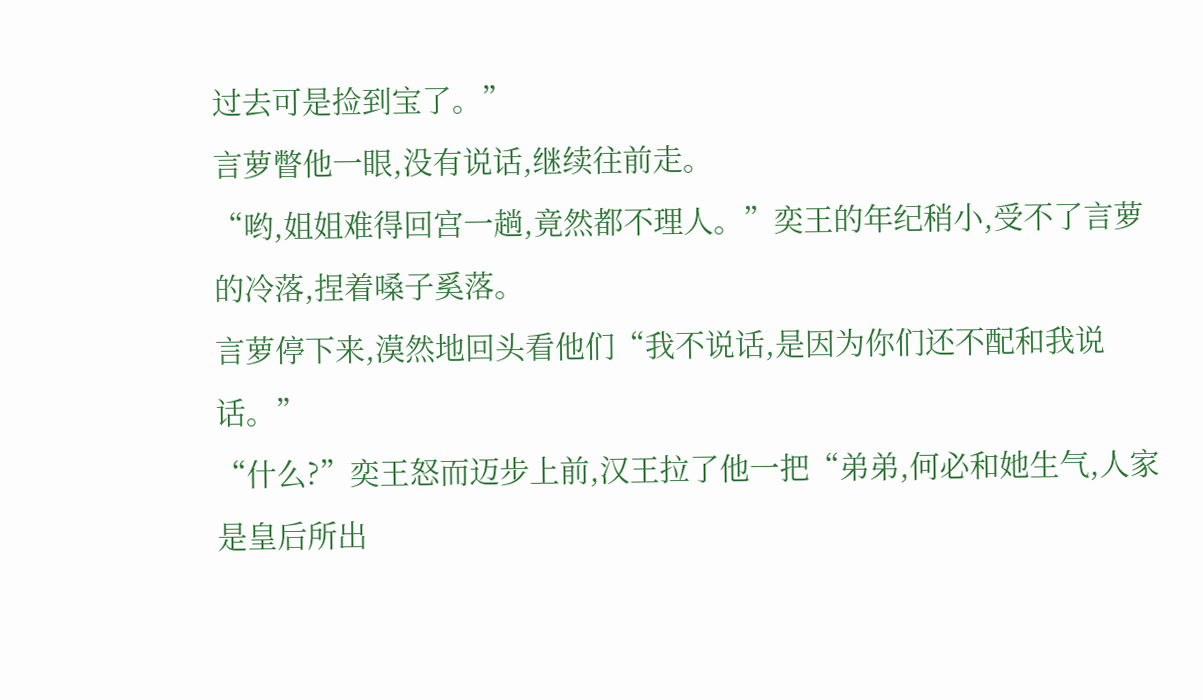过去可是捡到宝了。”
言萝瞥他一眼,没有说话,继续往前走。
“哟,姐姐难得回宫一趟,竟然都不理人。”奕王的年纪稍小,受不了言萝的冷落,捏着嗓子奚落。
言萝停下来,漠然地回头看他们“我不说话,是因为你们还不配和我说话。”
“什么?”奕王怒而迈步上前,汉王拉了他一把“弟弟,何必和她生气,人家是皇后所出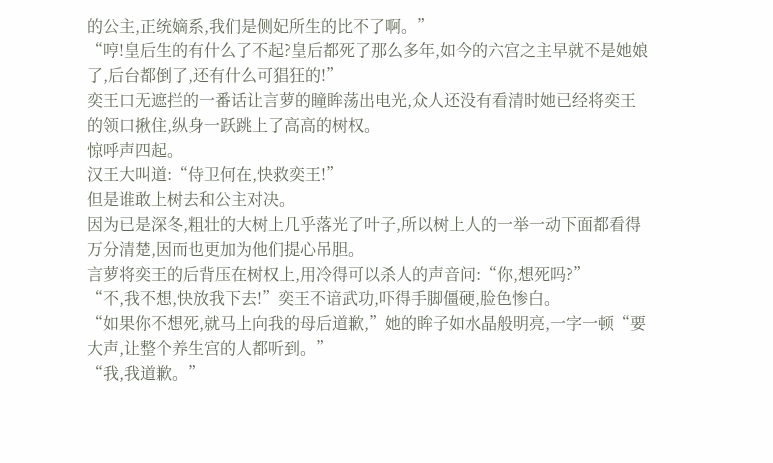的公主,正统嫡系,我们是侧妃所生的比不了啊。”
“哼!皇后生的有什么了不起?皇后都死了那么多年,如今的六宫之主早就不是她娘了,后台都倒了,还有什么可猖狂的!”
奕王口无遮拦的一番话让言萝的瞳眸荡出电光,众人还没有看清时她已经将奕王的领口揪住,纵身一跃跳上了高高的树权。
惊呼声四起。
汉王大叫道:“侍卫何在,快救奕王!”
但是谁敢上树去和公主对决。
因为已是深冬,粗壮的大树上几乎落光了叶子,所以树上人的一举一动下面都看得万分清楚,因而也更加为他们提心吊胆。
言萝将奕王的后背压在树权上,用冷得可以杀人的声音问:“你,想死吗?”
“不,我不想,快放我下去!”奕王不谙武功,吓得手脚僵硬,脸色惨白。
“如果你不想死,就马上向我的母后道歉,”她的眸子如水晶般明亮,一字一顿“要大声,让整个养生宫的人都听到。”
“我,我道歉。”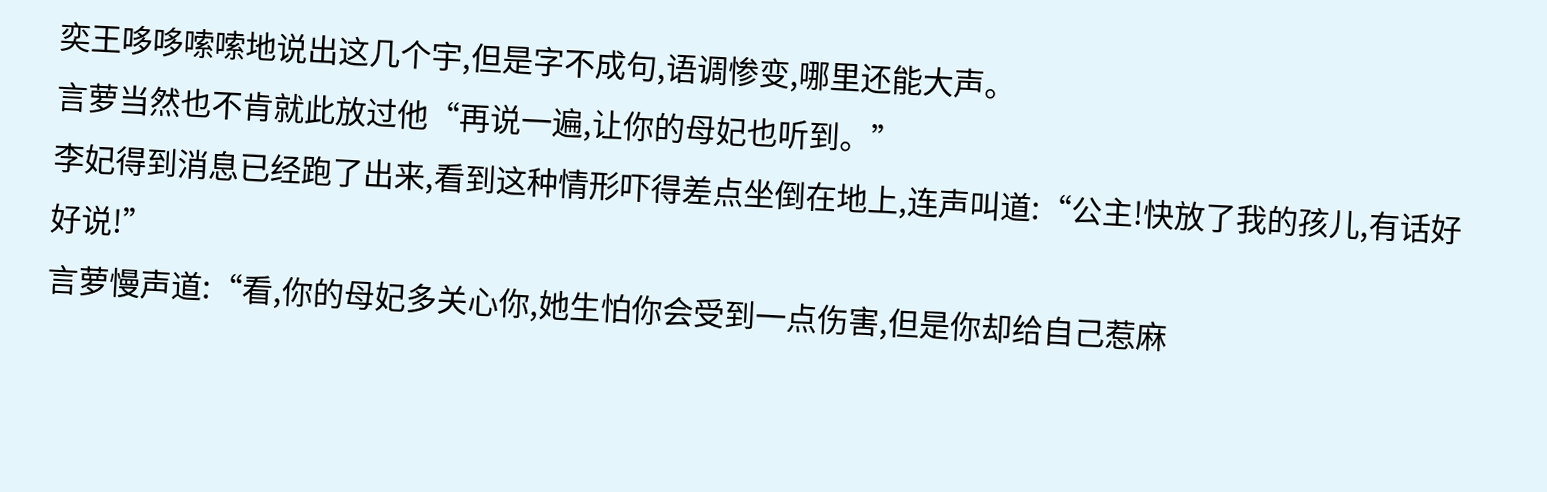奕王哆哆嗦嗦地说出这几个宇,但是字不成句,语调惨变,哪里还能大声。
言萝当然也不肯就此放过他“再说一遍,让你的母妃也听到。”
李妃得到消息已经跑了出来,看到这种情形吓得差点坐倒在地上,连声叫道:“公主!快放了我的孩儿,有话好好说!”
言萝慢声道:“看,你的母妃多关心你,她生怕你会受到一点伤害,但是你却给自己惹麻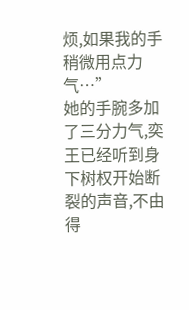烦,如果我的手稍微用点力气…”
她的手腕多加了三分力气,奕王已经听到身下树权开始断裂的声音,不由得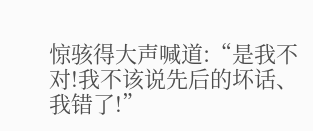惊骇得大声喊道:“是我不对!我不该说先后的坏话、我错了!”